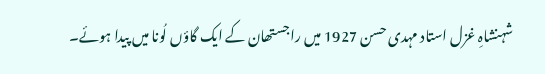شہنشاہِ غزل استاد مہدی حسن 1927 میں راجستھان کے ایک گاؤں لُونا میں پیدا ہوئے۔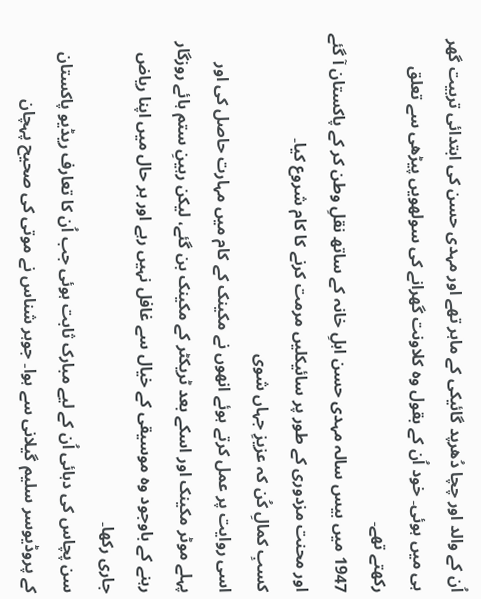اُن کے والد اور چچا دُھرپد گائیکی کے ماہر تھے اور مہدی حسن کی ابتدائی تربیت گھر ہی میں ہوئی۔ خود اُن کے بقول وہ کلاونت گھرانے کی سولھویں پیڑھی سے تعلق رکھتے تھے۔
1947 میں بیس سالہ مہدی حسن اہلِ خانہ کے ساتھ نقلِ وطن کر کے پاکستان آ گئے اور محنت مزدوری کے طور پر سائیکلیں مرمت کرنے کا کام شروع کیا۔
کسبِ کمالِ کُن کہ عزیزِ جہاں شوی
اسی روایت پر عمل کرتے ہوئے انھوں نے مکینک کے کام میں مہارت حاصل کی اور پہلے موٹر مکینک اور اسکے بعد ٹریکٹر کے مکینک بن گئے، لیکن رہینِ ستم ہائے روزگار رہنے کے باوجود وہ موسیقی کے خیال سے غافل نہیں رہے اور ہر حال میں اپنا ریاض جاری رکھا۔
سن پچاس کی دہائی اُن کے لیے مبارک ثابت ہوئی جب اُن کا تعارف ریڈیو پاکستان کے پروڈیوسر سلیم گیلانی سے ہوا۔ جوہر شناس نے موتی کی صحیح پہچان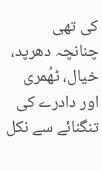کی تھی چنانچہ دھرپد، خیال، ٹھُمری اور دادرے کی تنگنائے سے نکل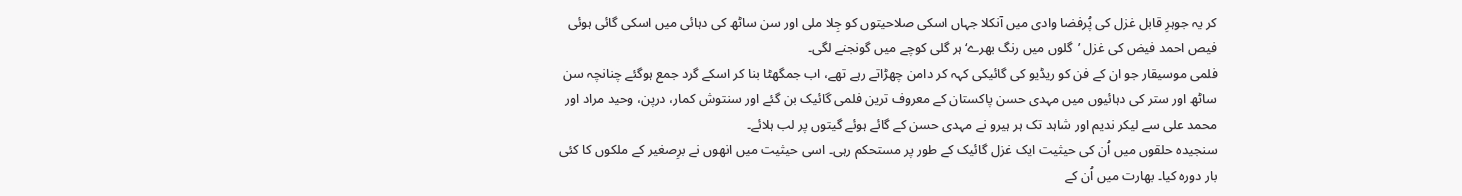کر یہ جوہرِ قابل غزل کی پُرفضا وادی میں آنکلا جہاں اسکی صلاحیتوں کو جِلا ملی اور سن ساٹھ کی دہائی میں اسکی گائی ہوئی فیص احمد فیض کی غزل ’گلوں میں رنگ بھرے‘ ہر گلی کوچے میں گونجنے لگی۔
فلمی موسیقار جو ان کے فن کو ریڈیو کی گائیکی کہہ کر دامن چھڑاتے رہے تھے، اب جمگھٹا بنا کر اسکے گرد جمع ہوگئے چنانچہ سن ساٹھ اور ستر کی دہائیوں میں مہدی حسن پاکستان کے معروف ترین فلمی گائیک بن گئے اور سنتوش کمار، درپن، وحید مراد اور محمد علی سے لیکر ندیم اور شاہد تک ہر ہیرو نے مہدی حسن کے گائے ہوئے گیتوں پر لب ہلائے۔
سنجیدہ حلقوں میں اُن کی حیثیت ایک غزل گائیک کے طور پر مستحکم رہی۔ اسی حیثیت میں انھوں نے برِصغیر کے ملکوں کا کئی بار دورہ کیا۔ بھارت میں اُن کے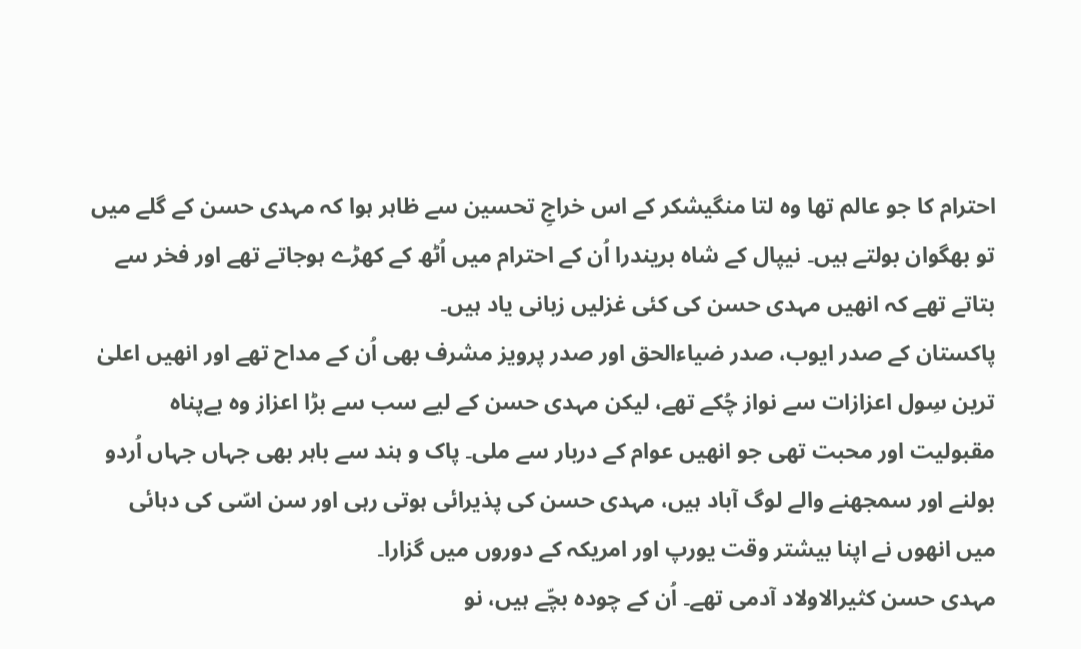احترام کا جو عالم تھا وہ لتا منگیشکر کے اس خراجِ تحسین سے ظاہر ہوا کہ مہدی حسن کے گلے میں تو بھگوان بولتے ہیں۔ نیپال کے شاہ بریندرا اُن کے احترام میں اُٹھ کے کھڑے ہوجاتے تھے اور فخر سے بتاتے تھے کہ انھیں مہدی حسن کی کئی غزلیں زبانی یاد ہیں۔
پاکستان کے صدر ایوب، صدر ضیاءالحق اور صدر پرویز مشرف بھی اُن کے مداح تھے اور انھیں اعلیٰ ترین سِول اعزازات سے نواز چُکے تھے، لیکن مہدی حسن کے لیے سب سے بڑا اعزاز وہ بےپناہ مقبولیت اور محبت تھی جو انھیں عوام کے دربار سے ملی۔ پاک و ہند سے باہر بھی جہاں جہاں اُردو بولنے اور سمجھنے والے لوگ آباد ہیں، مہدی حسن کی پذیرائی ہوتی رہی اور سن اسّی کی دہائی میں انھوں نے اپنا بیشتر وقت یورپ اور امریکہ کے دوروں میں گزارا۔
مہدی حسن کثیرالاولاد آدمی تھے۔ اُن کے چودہ بچّے ہیں، نو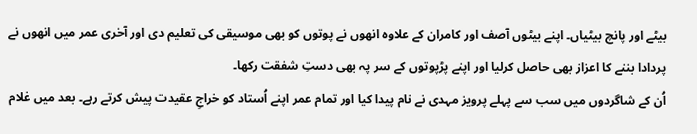بیٹے اور پانچ بیٹیاں۔ اپنے بیٹوں آصف اور کامران کے علاوہ انھوں نے پوتوں کو بھی موسیقی کی تعلیم دی اور آخری عمر میں انھوں نے پردادا بننے کا اعزاز بھی حاصل کرلیا اور اپنے پڑپوتوں کے سر پہ بھی دستِ شفقت رکھا۔
اُن کے شاگردوں میں سب سے پہلے پرویز مہدی نے نام پیدا کیا اور تمام عمر اپنے اُستاد کو خراجِ عقیدت پیش کرتے رہے۔ بعد میں غلام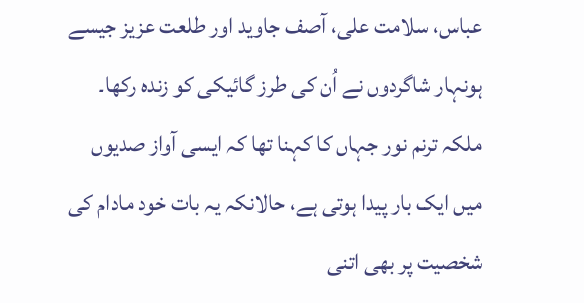عباس، سلامت علی، آصف جاوید اور طلعت عزیز جیسے ہونہار شاگردوں نے اُن کی طرز گائیکی کو زندہ رکھا۔
ملکہ ترنم نور جہاں کا کہنا تھا کہ ایسی آواز صدیوں میں ایک بار پیدا ہوتی ہے، حالانکہ یہ بات خود مادام کی شخصیت پر بھی اتنی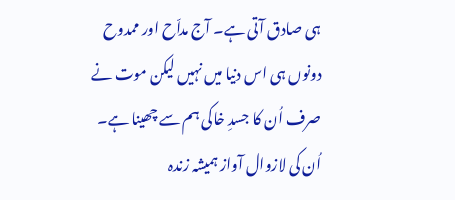ہی صادق آتی ہے۔ آج مداّح اور ممدوح دونوں ہی اس دنیا میں نہیں لیکن موت نے صرف اُن کا جسدِ خاکی ہم سے چھینا ہے۔ اُن کی لازوال آواز ہمیشہ زندہ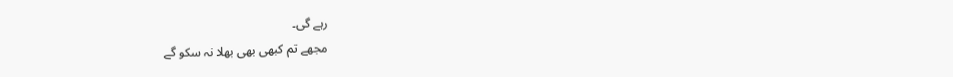رہے گی۔
مجھے تم کبھی بھی بھلا نہ سکو گے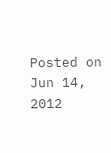Posted on Jun 14, 2012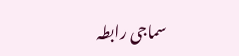سماجی رابطہ